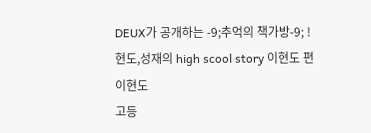DEUX가 공개하는 -9;추억의 책가방-9; !
현도,성재의 high scool story 이현도 편
이현도
고등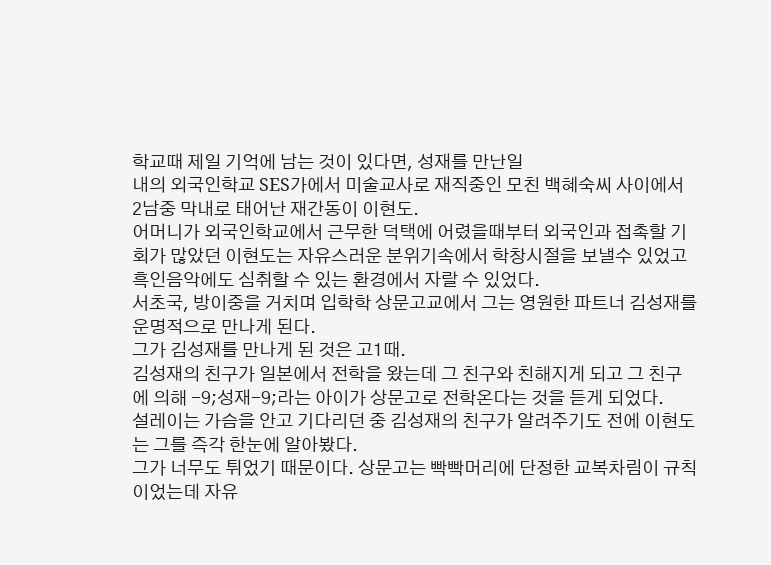학교때 제일 기억에 남는 것이 있다면, 성재를 만난일
내의 외국인학교 SES가에서 미술교사로 재직중인 모친 백혜숙씨 사이에서 2남중 막내로 태어난 재간동이 이현도.
어머니가 외국인학교에서 근무한 덕택에 어렸을때부터 외국인과 접촉할 기회가 많았던 이현도는 자유스러운 분위기속에서 학창시절을 보낼수 있었고 흑인음악에도 심취할 수 있는 환경에서 자랄 수 있었다.
서초국, 방이중을 거치며 입학학 상문고교에서 그는 영원한 파트너 김성재를 운명적으로 만나게 된다.
그가 김성재를 만나게 된 것은 고1때.
김성재의 친구가 일본에서 전학을 왔는데 그 친구와 친해지게 되고 그 친구에 의해 -9;성재-9;라는 아이가 상문고로 전학온다는 것을 듣게 되었다.
설레이는 가슴을 안고 기다리던 중 김성재의 친구가 알려주기도 전에 이현도는 그를 즉각 한눈에 알아봤다.
그가 너무도 튀었기 때문이다. 상문고는 빡빡머리에 단정한 교복차림이 규칙이었는데 자유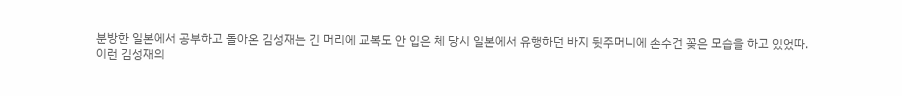분방한 일본에서 공부하고 돌아온 김성재는 긴 머리에 교복도 안 입은 체 당시 일본에서 유행하던 바지 뒷주머니에 손수건 꽂은 모습을 하고 있었따.
이런 김성재의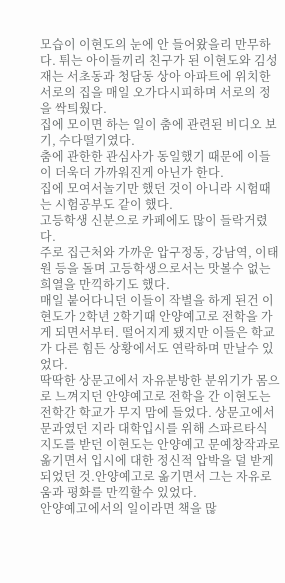모습이 이현도의 눈에 안 들어왔을리 만무하다. 튀는 아이들끼리 친구가 된 이현도와 김성재는 서초동과 청담동 상아 아파트에 위치한 서로의 집을 매일 오가다시피하며 서로의 정을 싹틔웠다.
집에 모이면 하는 일이 춤에 관련된 비디오 보기, 수다떨기였다.
춤에 관한한 관심사가 동일했기 때문에 이들이 더욱더 가까워진게 아닌가 한다.
집에 모여서놀기만 했던 것이 아니라 시험때는 시험공부도 같이 했다.
고등학생 신분으로 카페에도 많이 들락거렸다.
주로 집근처와 가까운 압구정동, 강남역, 이태원 등을 돌며 고등학생으로서는 맛볼수 없는 희열을 만끽하기도 했다.
매일 붙어다니던 이들이 작별을 하게 된건 이현도가 2학년 2학기때 안양예고로 전학을 가게 되면서부터. 떨어지게 됐지만 이들은 학교가 다른 힘든 상황에서도 연락하며 만날수 있었다.
딱딱한 상문고에서 자유분방한 분위기가 몸으로 느껴지던 안양예고로 전학을 간 이현도는 전학간 학교가 무지 맘에 들었다. 상문고에서 문과였던 지라 대학입시를 위해 스파르타식 지도를 받던 이현도는 안양예고 문예창작과로 옮기면서 입시에 대한 정신적 압박을 덜 받게 되었던 것.안양예고로 옮기면서 그는 자유로움과 평화를 만끽할수 있었다.
안양예고에서의 일이라면 책을 많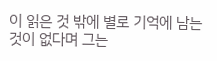이 읽은 것 밖에 별로 기억에 남는 것이 없다며 그는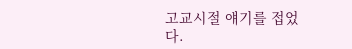고교시절 얘기를 접었다.